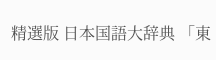精選版 日本国語大辞典 「東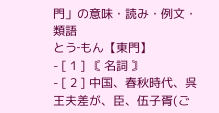門」の意味・読み・例文・類語
とう‐もん【東門】
- [ 1 ] 〘 名詞 〙
- [ 2 ] 中国、春秋時代、呉王夫差が、臣、伍子胥(ご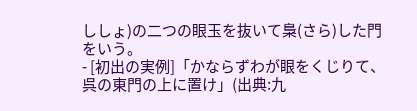ししょ)の二つの眼玉を抜いて梟(さら)した門をいう。
- [初出の実例]「かならずわが眼をくじりて、呉の東門の上に置け」(出典:九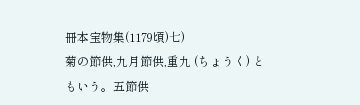冊本宝物集(1179頃)七)
菊の節供,九月節供,重九 (ちょうく) ともいう。五節供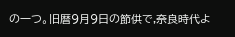の一つ。旧暦9月9日の節供で,奈良時代よ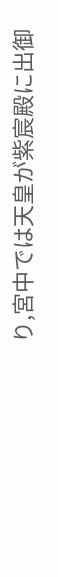り,宮中では天皇が紫宸殿に出御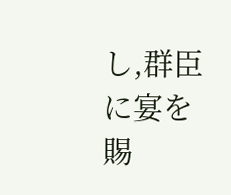し,群臣に宴を賜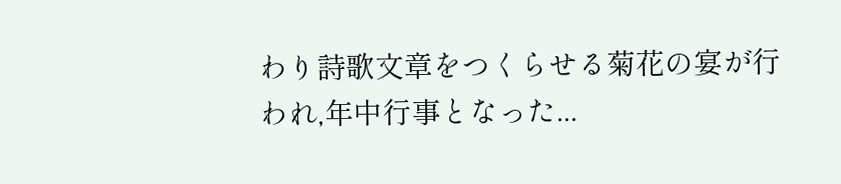わり詩歌文章をつくらせる菊花の宴が行われ,年中行事となった...